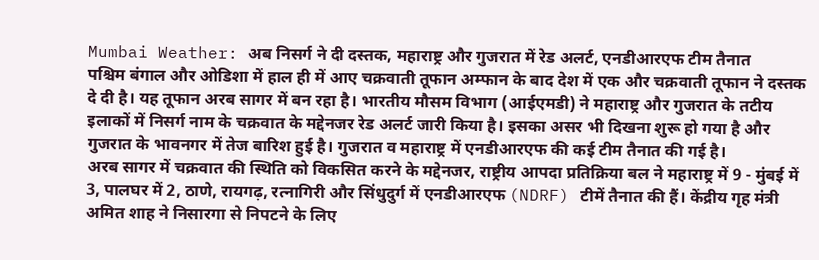Mumbai Weather: अब निसर्ग ने दी दस्तक, महाराष्ट्र और गुजरात में रेड अलर्ट, एनडीआरएफ टीम तैनात
पश्चिम बंगाल और ओडिशा में हाल ही में आए चक्रवाती तूफान अम्फान के बाद देश में एक और चक्रवाती तूफान ने दस्तक दे दी है। यह तूफान अरब सागर में बन रहा है। भारतीय मौसम विभाग (आईएमडी) ने महाराष्ट्र और गुजरात के तटीय इलाकों में निसर्ग नाम के चक्रवात के मद्देनजर रेड अलर्ट जारी किया है। इसका असर भी दिखना शुरू हो गया है और गुजरात के भावनगर में तेज बारिश हुई है। गुजरात व महाराष्ट्र में एनडीआरएफ की कई टीम तैनात की गई है।
अरब सागर में चक्रवात की स्थिति को विकसित करने के मद्देनजर, राष्ट्रीय आपदा प्रतिक्रिया बल ने महाराष्ट्र में 9 - मुंबई में 3, पालघर में 2, ठाणे, रायगढ़, रत्नागिरी और सिंधुदुर्ग में एनडीआरएफ (NDRF) टीमें तैनात की हैं। केंद्रीय गृह मंत्री अमित शाह ने निसारगा से निपटने के लिए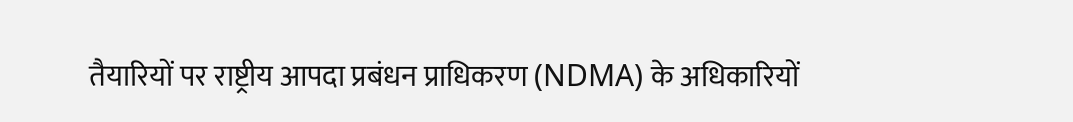तैयारियों पर राष्ट्रीय आपदा प्रबंधन प्राधिकरण (NDMA) के अधिकारियों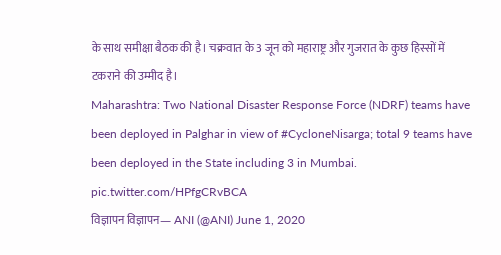के साथ समीक्षा बैठक की है। चक्रवात के 3 जून को महाराष्ट्र और गुजरात के कुछ हिस्सों में टकराने की उम्मीद है।
Maharashtra: Two National Disaster Response Force (NDRF) teams have been deployed in Palghar in view of #CycloneNisarga; total 9 teams have been deployed in the State including 3 in Mumbai. pic.twitter.com/HPfgCRvBCA
विज्ञापन विज्ञापन— ANI (@ANI) June 1, 2020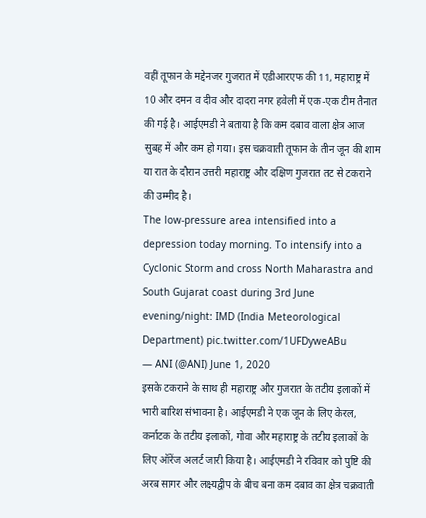वहीं तूफान के मद्देनजर गुजरात में एडीआरएफ की 11, महाराष्ट्र में 10 और दमन व दीव और दादरा नगर हवेली में एक-एक टीम तैनात की गई है। आईएमडी ने बताया है कि कम दबाव वाला क्षेत्र आज सुबह में और कम हो गया। इस चक्रवाती तूफान के तीन जून की शाम या रात के दौरान उत्तरी महाराष्ट्र और दक्षिण गुजरात तट से टकराने की उम्मीद है।
The low-pressure area intensified into a depression today morning. To intensify into a Cyclonic Storm and cross North Maharastra and South Gujarat coast during 3rd June evening/night: IMD (India Meteorological Department) pic.twitter.com/1UFDyweABu
— ANI (@ANI) June 1, 2020
इसके टकराने के साथ ही महाराष्ट्र और गुजरात के तटीय इलाकों में भारी बारिश संभावना है। आईएमडी ने एक जून के लिए केरल, कर्नाटक के तटीय इलाकों, गोवा और महाराष्ट्र के तटीय इलाकों के लिए ऑरेंज अलर्ट जारी किया है। आईएमडी ने रविवार को पुष्टि की अरब सागर और लक्ष्यद्वीप के बीच बना कम दबाव का क्षेत्र चक्रवाती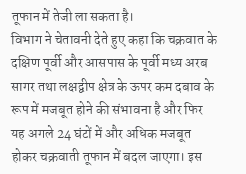तूफान में तेजी ला सकता है।
विभाग ने चेतावनी देते हुए कहा कि चक्रवात के दक्षिण पूर्वी और आसपास के पूर्वी मध्य अरब सागर तथा लक्षद्वीप क्षेत्र के ऊपर कम दबाव के रूप में मजबूत होने की संभावना है और फिर यह अगले 24 घंटों में और अधिक मजबूत होकर चक्रवाती तूफान में बदल जाएगा। इस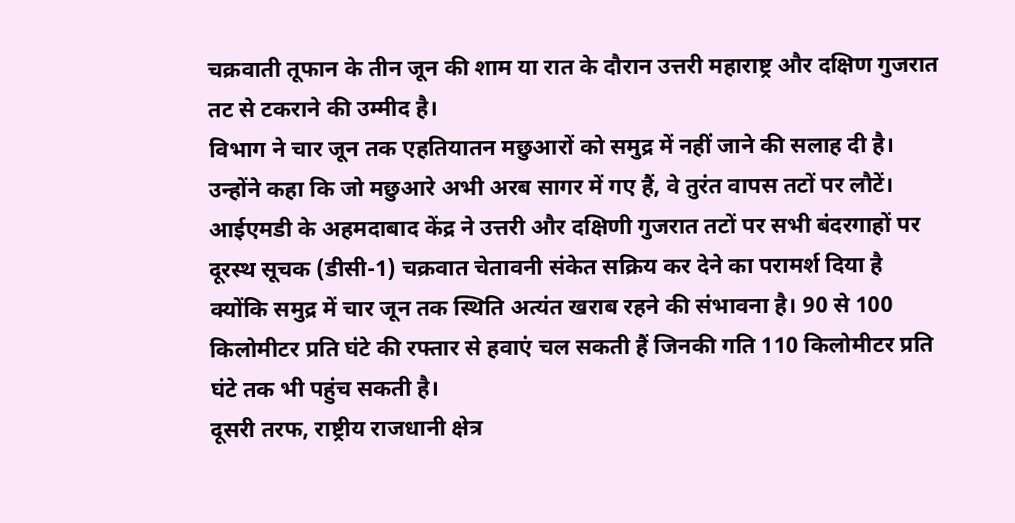चक्रवाती तूफान के तीन जून की शाम या रात के दौरान उत्तरी महाराष्ट्र और दक्षिण गुजरात तट से टकराने की उम्मीद है।
विभाग ने चार जून तक एहतियातन मछुआरों को समुद्र में नहीं जाने की सलाह दी है। उन्होंने कहा कि जो मछुआरे अभी अरब सागर में गए हैं, वे तुरंत वापस तटों पर लौटें।
आईएमडी के अहमदाबाद केंद्र ने उत्तरी और दक्षिणी गुजरात तटों पर सभी बंदरगाहों पर दूरस्थ सूचक (डीसी-1) चक्रवात चेतावनी संकेत सक्रिय कर देने का परामर्श दिया है क्योंकि समुद्र में चार जून तक स्थिति अत्यंत खराब रहने की संभावना है। 90 से 100 किलोमीटर प्रति घंटे की रफ्तार से हवाएं चल सकती हैं जिनकी गति 110 किलोमीटर प्रति घंटे तक भी पहुंच सकती है।
दूसरी तरफ, राष्ट्रीय राजधानी क्षेत्र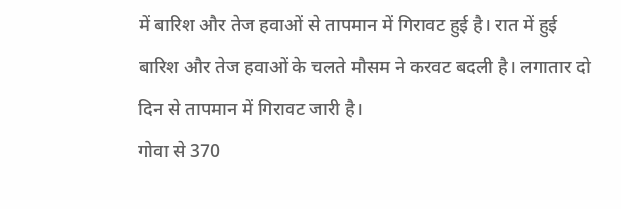में बारिश और तेज हवाओं से तापमान में गिरावट हुई है। रात में हुई बारिश और तेज हवाओं के चलते मौसम ने करवट बदली है। लगातार दो दिन से तापमान में गिरावट जारी है।
गोवा से 370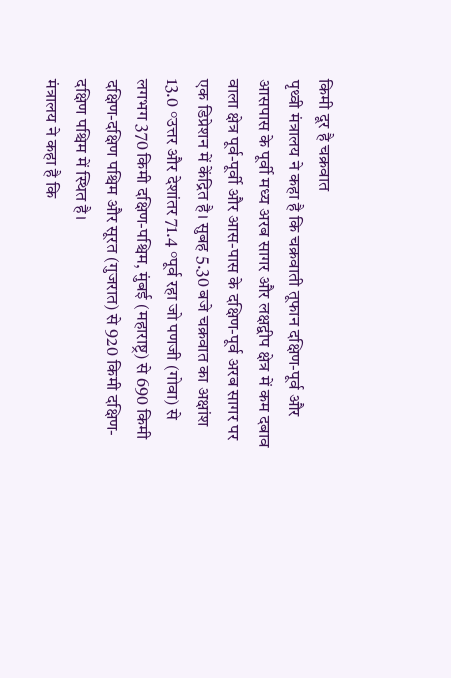किमी दूर है चक्रवात
पृथ्वी मंत्रालय ने कहा है कि चक्रवाती तूफान दक्षिण-पूर्व और आसपास के पूर्वी मध्य अरब सागर और लक्षद्वीप क्षेत्र में कम दबाव वाला क्षेत्र पूर्व-पूर्वी और आस-पास के दक्षिण-पूर्व अरब सागर पर एक डिप्रेशन में केंद्रित है। सुबह 5.30 बजे चक्रवात का अक्षांश 13.0 °उत्तर और देशांतर 71.4 °पूर्व रहा जो पणजी (गोवा) से लगभग 370 किमी दक्षिण-पश्चिम, मुंबई (महाराष्ट्र) से 690 किमी दक्षिण-दक्षिण पश्चिम और सूरत (गुजरात) से 920 किमी दक्षिण-दक्षिण पश्चिम में स्थित है।
मंत्रालय ने कहा है कि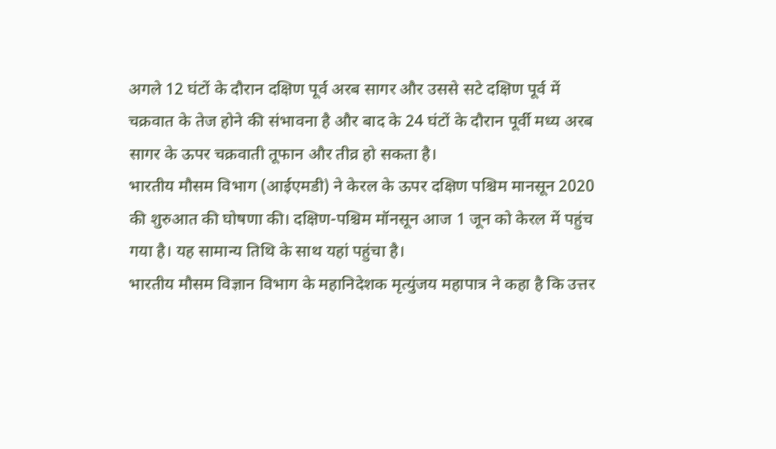अगले 12 घंटों के दौरान दक्षिण पूर्व अरब सागर और उससे सटे दक्षिण पूर्व में चक्रवात के तेज होने की संभावना है और बाद के 24 घंटों के दौरान पूर्वी मध्य अरब सागर के ऊपर चक्रवाती तूफान और तीव्र हो सकता है।
भारतीय मौसम विभाग (आईएमडी) ने केरल के ऊपर दक्षिण पश्चिम मानसून 2020 की शुरुआत की घोषणा की। दक्षिण-पश्चिम मॉनसून आज 1 जून को केरल में पहुंच गया है। यह सामान्य तिथि के साथ यहां पहुंचा है।
भारतीय मौसम विज्ञान विभाग के महानिदेशक मृत्युंजय महापात्र ने कहा है कि उत्तर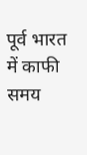पूर्व भारत में काफी समय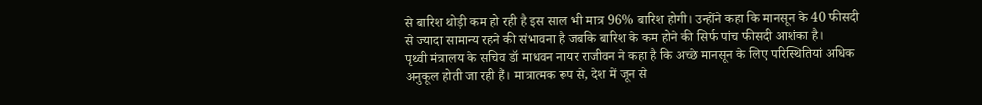से बारिश थोड़ी कम हो रही है इस साल भी मात्र 96% बारिश होगी। उन्होंने कहा कि मानसून के 40 फीसदी से ज्यादा सामान्य रहने की संभावना है जबकि बारिश के कम होने की सिर्फ पांच फीसदी आशंका है।
पृथ्वी मंत्रालय के सचिव डॉ माधवन नायर राजीवन ने कहा है कि अच्छे मानसून के लिए परिस्थितियां अधिक अनुकूल होती जा रही हैं। मात्रात्मक रूप से, देश में जून से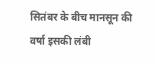सितंबर के बीच मानसून की वर्षा इसकी लंबी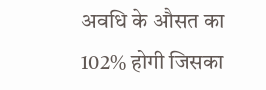अवधि के औसत का 102% होगी जिसका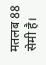मतलब 88 सेमी है।